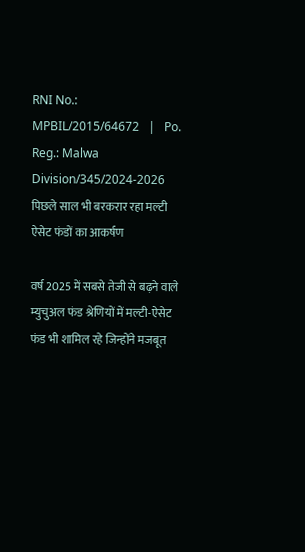RNI No.: MPBIL/2015/64672   |   Po. Reg.: Malwa Division/345/2024-2026
पिछले साल भी बरकरार रहा मल्टी ऐसेट फंडों का आकर्षण

वर्ष 2025 में सबसे तेजी से बढ़ने वाले म्युचुअल फंड श्रेणियों में मल्टी-ऐसेट फंड भी शामिल रहे जिन्होंने मजबूत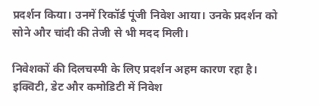प्रदर्शन किया। उनमें रिकॉर्ड पूंजी निवेश आया। उनके प्रदर्शन को सोने और चांदी की तेजी से भी मदद मिली।

निवेशकों की दिलचस्पी के लिए प्रदर्शन अहम कारण रहा है। इक्विटी, डेट और कमोडिटी में निवेश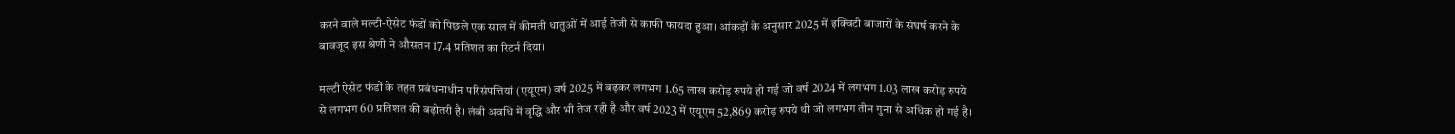करने वाले मल्टी-ऐसेट फंडों को पिछले एक साल में कीमती धातुओं में आई तेजी से काफी फायदा हुआ। आंकड़ों के अनुसार 2025 में इक्विटी बाजारों के संघर्ष करने के बावजूद इस श्रेणी ने औसतन 17.4 प्रतिशत का रिटर्न दिया।

मल्टी ऐसेट फंडों के तहत प्रबंधनाधीन परिसंपत्तियां (एयूएम) वर्ष 2025 में बढ़कर लगभग 1.65 लाख करोड़ रुपये हो गई जो वर्ष 2024 में लगभग 1.03 लाख करोड़ रुपये से लगभग 60 प्रतिशत की बढ़ोतरी है। लंबी अवधि में वृद्धि और भी तेज रही है और वर्ष 2023 में एयूएम 52,869 करोड़ रुपये थी जो लगभग तीन गुना से अधिक हो गई है।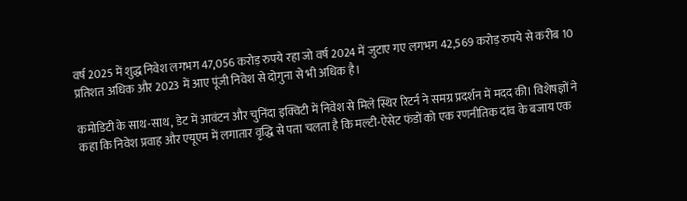वर्ष 2025 में शुद्ध निवेश लगभग 47,056 करोड़ रुपये रहा जो वर्ष 2024 में जुटाए गए लगभग 42,569 करोड़ रुपये से करीब 10 प्रतिशत अधिक और 2023 में आए पूंजी निवेश से दोगुना से भी अधिक है।

कमोडिटी के साथ-साथ, डेट में आवंटन और चुनिंदा इक्विटी में निवेश से मिले स्थिर रिटर्न ने समग्र प्रदर्शन में मदद की। विशेषज्ञों ने कहा कि निवेश प्रवाह और एयूएम में लगातार वृद्धि से पता चलता है कि मल्टी-ऐसेट फंडों को एक रणनीतिक दांव के बजाय एक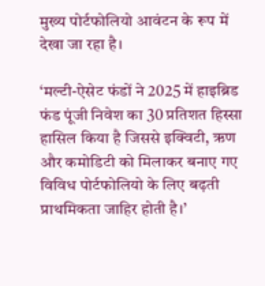मुख्य पोर्टफोलियो आवंटन के रूप में देखा जा रहा है।

‘मल्टी-ऐसेट फंडों ने 2025 में हाइब्रिड फंड पूंजी निवेश का 30 प्रतिशत हिस्सा हासिल किया है जिससे इक्विटी, ऋण और कमोडिटी को मिलाकर बनाए गए विविध पोर्टफोलियो के लिए बढ़ती प्राथमिकता जाहिर होती है।’